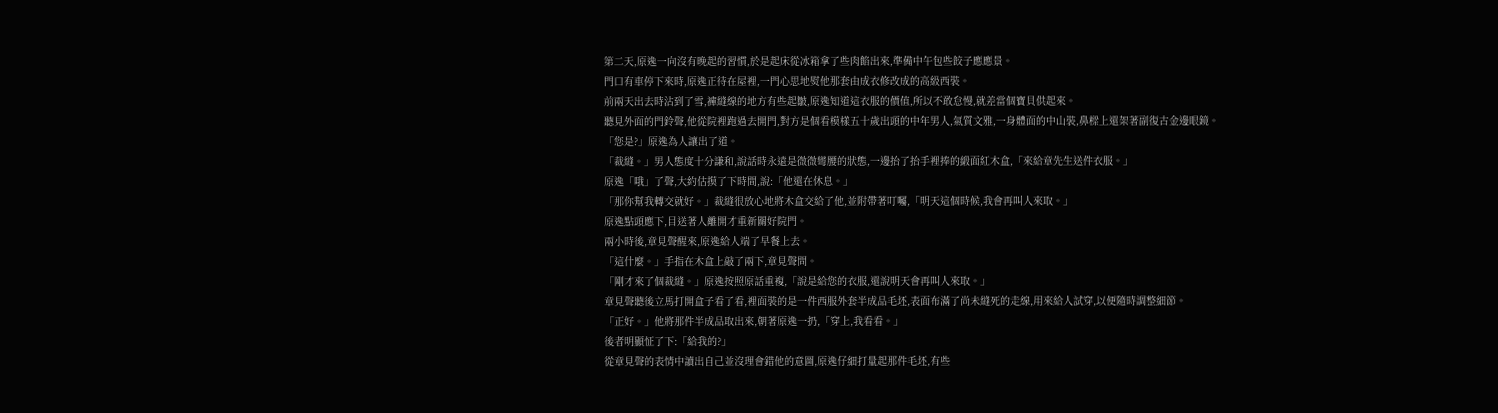第二天,原逸一向沒有晚起的習慣,於是起床從冰箱拿了些肉餡出來,準備中午包些餃子應應景。
門口有車停下來時,原逸正待在屋裡,一門心思地熨他那套由成衣修改成的高級西裝。
前兩天出去時沾到了雪,褲縫線的地方有些起皺,原逸知道這衣服的價值,所以不敢怠慢,就差當個寶貝供起來。
聽見外面的門鈴聲,他從院裡跑過去開門,對方是個看模樣五十歲出頭的中年男人,氣質文雅,一身體面的中山裝,鼻樑上還架著副復古金邊眼鏡。
「您是?」原逸為人讓出了道。
「裁縫。」男人態度十分謙和,說話時永遠是微微彎腰的狀態,一邊抬了抬手裡捧的緞面紅木盒,「來給章先生送件衣服。」
原逸「哦」了聲,大約估摸了下時間,說:「他還在休息。」
「那你幫我轉交就好。」裁縫很放心地將木盒交給了他,並附帶著叮囑,「明天這個時候,我會再叫人來取。」
原逸點頭應下,目送著人離開才重新關好院門。
兩小時後,章見聲醒來,原逸給人端了早餐上去。
「這什麼。」手指在木盒上敲了兩下,章見聲問。
「剛才來了個裁縫。」原逸按照原話重複,「說是給您的衣服,還說明天會再叫人來取。」
章見聲聽後立馬打開盒子看了看,裡面裝的是一件西服外套半成品毛坯,表面布滿了尚未縫死的走線,用來給人試穿,以便隨時調整細節。
「正好。」他將那件半成品取出來,朝著原逸一扔,「穿上,我看看。」
後者明顯怔了下:「給我的?」
從章見聲的表情中讀出自己並沒理會錯他的意圖,原逸仔細打量起那件毛坯,有些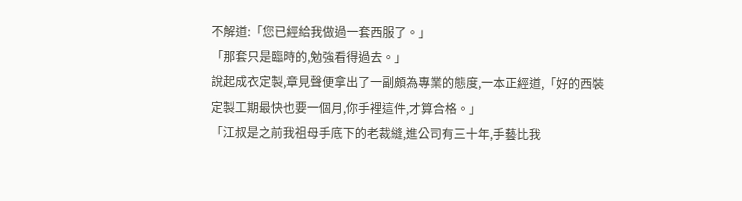不解道:「您已經給我做過一套西服了。」
「那套只是臨時的,勉強看得過去。」
說起成衣定製,章見聲便拿出了一副頗為專業的態度,一本正經道,「好的西裝定製工期最快也要一個月,你手裡這件,才算合格。」
「江叔是之前我祖母手底下的老裁縫,進公司有三十年,手藝比我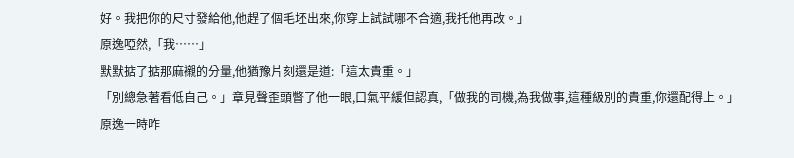好。我把你的尺寸發給他,他趕了個毛坯出來,你穿上試試哪不合適,我托他再改。」
原逸啞然,「我……」
默默掂了掂那麻襯的分量,他猶豫片刻還是道:「這太貴重。」
「別總急著看低自己。」章見聲歪頭瞥了他一眼,口氣平緩但認真,「做我的司機,為我做事,這種級別的貴重,你還配得上。」
原逸一時咋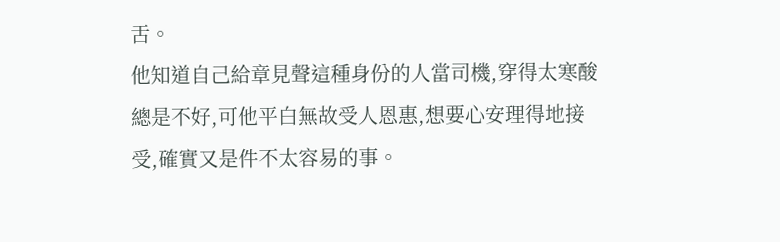舌。
他知道自己給章見聲這種身份的人當司機,穿得太寒酸總是不好,可他平白無故受人恩惠,想要心安理得地接受,確實又是件不太容易的事。